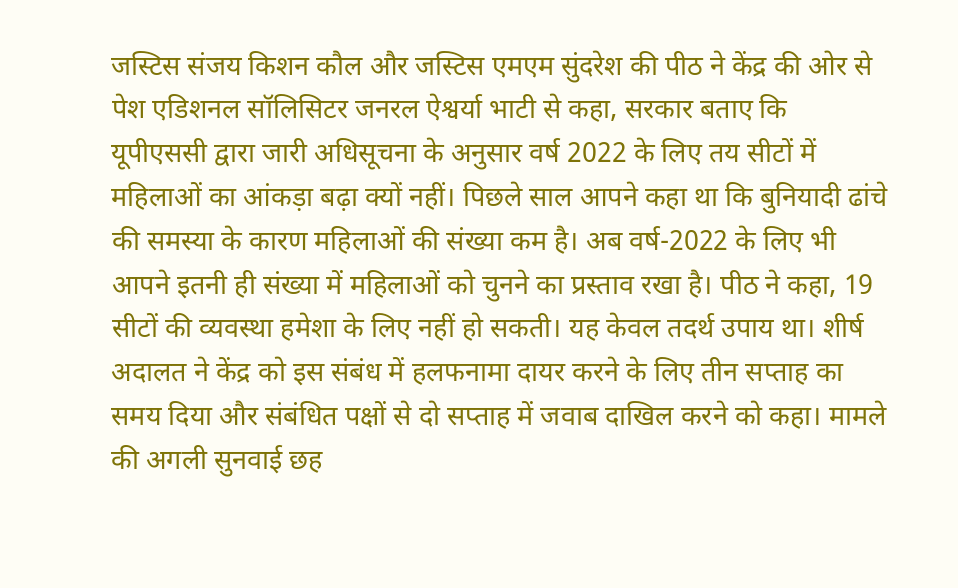जस्टिस संजय किशन कौल और जस्टिस एमएम सुंदरेश की पीठ ने केंद्र की ओर से पेश एडिशनल सॉलिसिटर जनरल ऐश्वर्या भाटी से कहा, सरकार बताए कि यूपीएससी द्वारा जारी अधिसूचना के अनुसार वर्ष 2022 के लिए तय सीटों में महिलाओं का आंकड़ा बढ़ा क्यों नहीं। पिछले साल आपने कहा था कि बुनियादी ढांचे की समस्या के कारण महिलाओं की संख्या कम है। अब वर्ष-2022 के लिए भी आपने इतनी ही संख्या में महिलाओं को चुनने का प्रस्ताव रखा है। पीठ ने कहा, 19 सीटों की व्यवस्था हमेशा के लिए नहीं हो सकती। यह केवल तदर्थ उपाय था। शीर्ष अदालत ने केंद्र को इस संबंध में हलफनामा दायर करने के लिए तीन सप्ताह का समय दिया और संबंधित पक्षों से दो सप्ताह में जवाब दाखिल करने को कहा। मामले की अगली सुनवाई छह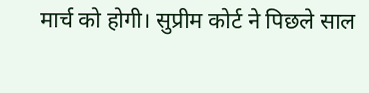मार्च को होगी। सुप्रीम कोर्ट ने पिछले साल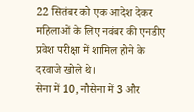22 सितंबर को एक आदेश देकर महिलाओं के लिए नवंबर की एनडीए प्रवेश परीक्षा में शामिल होने के दरवाजे खोले थे।
सेना में 10, नौसेना में 3 और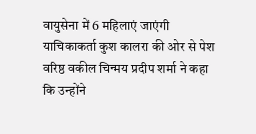वायुसेना में 6 महिलाएं जाएंगी
याचिकाकर्ता कुश कालरा की ओर से पेश वरिष्ठ वकील चिन्मय प्रदीप शर्मा ने कहा कि उन्होंने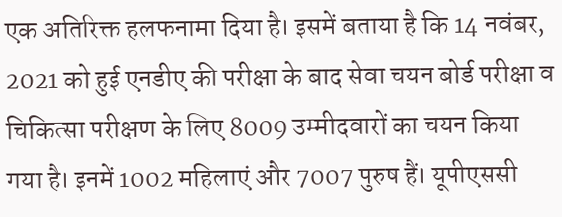एक अतिरिक्त हलफनामा दिया है। इसमें बताया है कि 14 नवंबर, 2021 को हुई एनडीए की परीक्षा के बाद सेवा चयन बोर्ड परीक्षा व चिकित्सा परीक्षण के लिए 8009 उम्मीदवारों का चयन किया गया है। इनमें 1002 महिलाएं और 7007 पुरुष हैं। यूपीएससी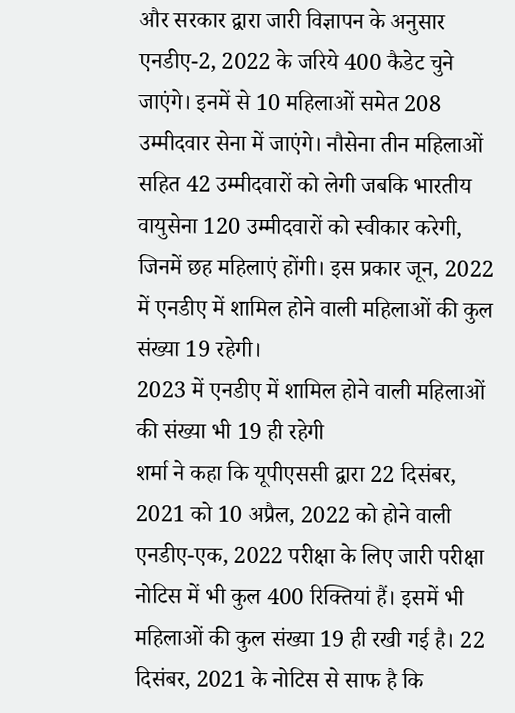और सरकार द्वारा जारी विज्ञापन के अनुसार एनडीए-2, 2022 के जरिये 400 कैडेट चुने जाएंगे। इनमें से 10 महिलाओं समेत 208 उम्मीदवार सेना में जाएंगे। नौसेना तीन महिलाओं सहित 42 उम्मीदवारों को लेगी जबकि भारतीय वायुसेना 120 उम्मीदवारों को स्वीकार करेगी, जिनमें छह महिलाएं होंगी। इस प्रकार जून, 2022 में एनडीए में शामिल होने वाली महिलाओं की कुल संख्या 19 रहेगी।
2023 में एनडीए में शामिल होने वाली महिलाओं की संख्या भी 19 ही रहेगी
शर्मा ने कहा कि यूपीएससी द्वारा 22 दिसंबर, 2021 को 10 अप्रैल, 2022 को होने वाली एनडीए-एक, 2022 परीक्षा के लिए जारी परीक्षा नोटिस में भी कुल 400 रिक्तियां हैं। इसमें भी महिलाओं की कुल संख्या 19 ही रखी गई है। 22 दिसंबर, 2021 के नोटिस से साफ है कि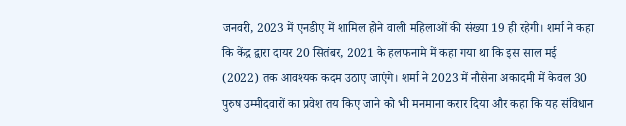जनवरी, 2023 में एनडीए में शामिल होने वाली महिलाओं की संख्या 19 ही रहेगी। शर्मा ने कहा कि केंद्र द्वारा दायर 20 सितंबर, 2021 के हलफनामे में कहा गया था कि इस साल मई (2022) तक आवश्यक कदम उठाए जाएंगे। शर्मा ने 2023 में नौसेना अकादमी में केवल 30 पुरुष उम्मीदवारों का प्रवेश तय किए जाने को भी मनमाना करार दिया और कहा कि यह संविधान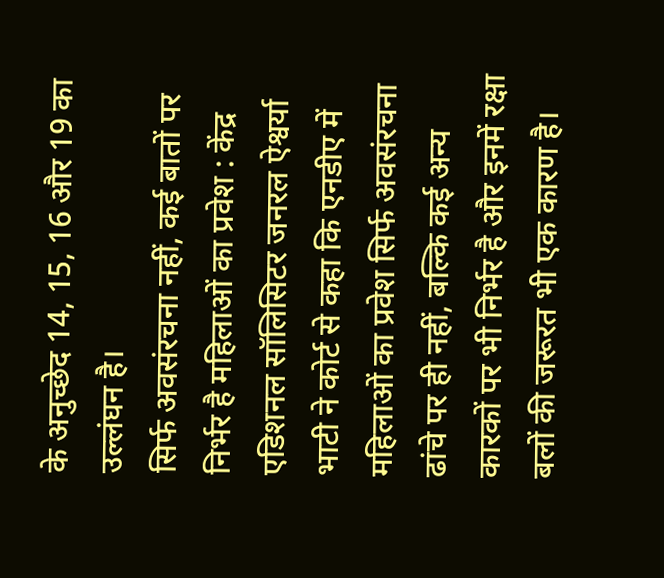के अनुच्छेद 14, 15, 16 और 19 का उल्लंघन है।
सिर्फ अवसंरचना नहीं, कई बातों पर निर्भर है महिलाओं का प्रवेश : केंद्र
एडिशनल सॉलिसिटर जनरल ऐश्वर्या भाटी ने कोर्ट से कहा कि एनडीए में महिलाओं का प्रवेश सिर्फ अवसंरचना ढांचे पर ही नहीं, बल्कि कई अन्य कारकों पर भी निर्भर है और इनमें रक्षा बलों की जरूरत भी एक कारण है।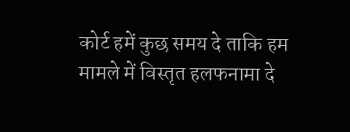कोर्ट हमें कुछ समय दे ताकि हम मामले में विस्तृत हलफनामा दे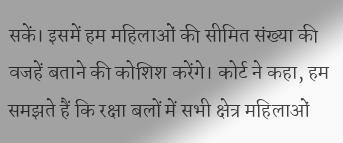सकें। इसमें हम महिलाओं की सीमित संख्या की वजहें बताने की कोशिश करेंगे। कोर्ट ने कहा, हम समझते हैं कि रक्षा बलों में सभी क्षेत्र महिलाओं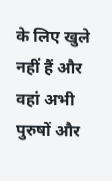के लिए खुले नहीं हैं और वहां अभी पुरुषों और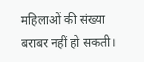महिलाओं की संख्या बराबर नहीं हो सकती।